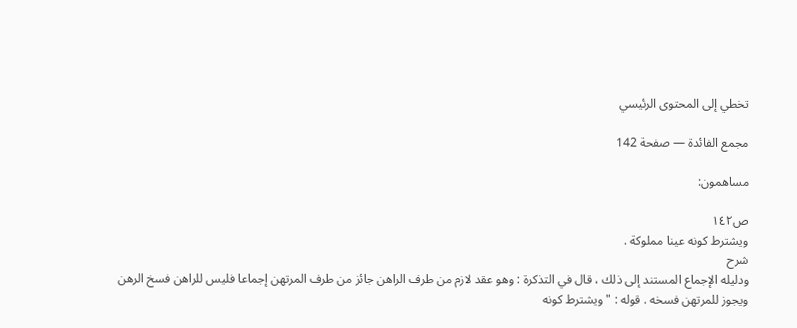تخطي إلى المحتوى الرئيسي

مجمع الفائدة — صفحة 142

مساهمون:

ص١٤٢
ويشترط كونه عينا مملوكة .
شرح
ودليله الإجماع المستند إلى ذلك ، قال في التذكرة : وهو عقد لازم من طرف الراهن جائز من طرف المرتهن إجماعا فليس للراهن فسخ الرهن ويجوز للمرتهن فسخه . قوله : " ويشترط كونه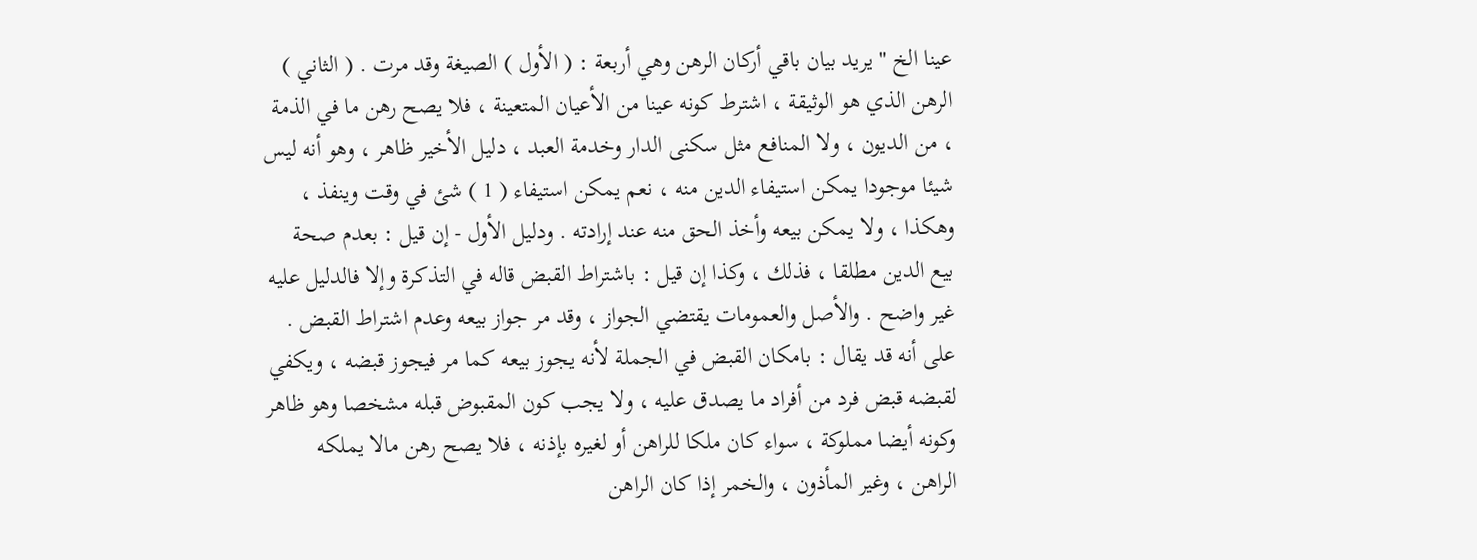عينا الخ " يريد بيان باقي أركان الرهن وهي أربعة : ( الأول ) الصيغة وقد مرت . ( الثاني ) الرهن الذي هو الوثيقة ، اشترط كونه عينا من الأعيان المتعينة ، فلا يصح رهن ما في الذمة ، من الديون ، ولا المنافع مثل سكنى الدار وخدمة العبد ، دليل الأخير ظاهر ، وهو أنه ليس شيئا موجودا يمكن استيفاء الدين منه ، نعم يمكن استيفاء ( 1 ) شئ في وقت وينفذ ، وهكذا ، ولا يمكن بيعه وأخذ الحق منه عند إرادته . ودليل الأول - إن قيل : بعدم صحة بيع الدين مطلقا ، فذلك ، وكذا إن قيل : باشتراط القبض قاله في التذكرة وإلا فالدليل عليه غير واضح . والأصل والعمومات يقتضي الجواز ، وقد مر جواز بيعه وعدم اشتراط القبض . على أنه قد يقال : بامكان القبض في الجملة لأنه يجوز بيعه كما مر فيجوز قبضه ، ويكفي لقبضه قبض فرد من أفراد ما يصدق عليه ، ولا يجب كون المقبوض قبله مشخصا وهو ظاهر وكونه أيضا مملوكة ، سواء كان ملكا للراهن أو لغيره بإذنه ، فلا يصح رهن مالا يملكه الراهن ، وغير المأذون ، والخمر إذا كان الراهن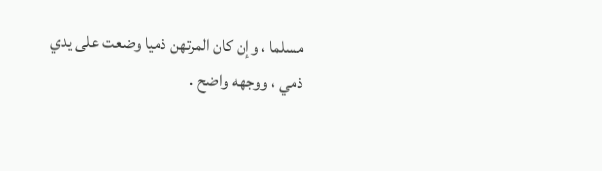مسلما ، وإن كان المرتهن ذميا وضعت على يدي ذمي ، ووجهه واضح .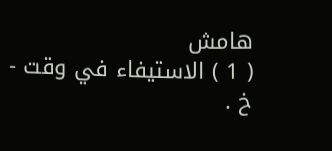هامش
( 1 ) الاستيفاء في وقت - خ .